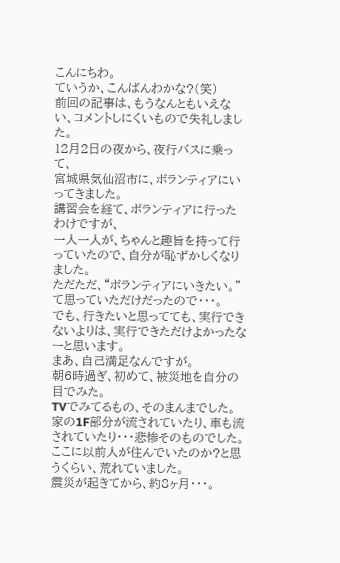こんにちわ。
ていうか、こんばんわかな?(笑)
前回の記事は、もうなんともいえない、コメントしにくいもので失礼しました。
12月2日の夜から、夜行バスに乗って、
宮城県気仙沼市に、ボランティアにいってきました。
講習会を経て、ボランティアに行ったわけですが、
一人一人が、ちゃんと趣旨を持って行っていたので、自分が恥ずかしくなりました。
ただただ、“ボランティアにいきたい。”て思っていただけだったので・・・。
でも、行きたいと思ってても、実行できないよりは、実行できただけよかったなーと思います。
まあ、自己満足なんですが。
朝6時過ぎ、初めて、被災地を自分の目でみた。
TVでみてるもの、そのまんまでした。
家の1F部分が流されていたり、車も流されていたり・・・悲惨そのものでした。
ここに以前人が住んでいたのか?と思うくらい、荒れていました。
震災が起きてから、約8ヶ月・・・。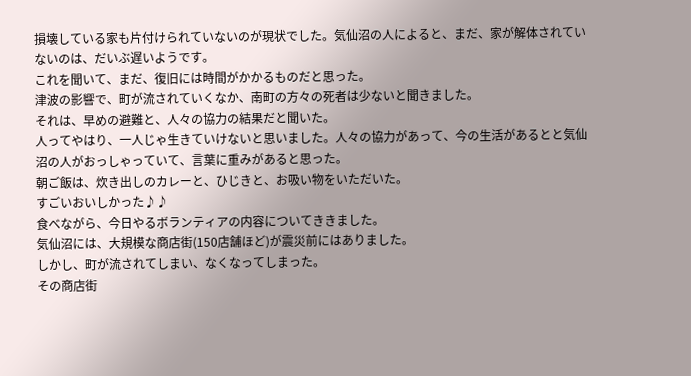損壊している家も片付けられていないのが現状でした。気仙沼の人によると、まだ、家が解体されていないのは、だいぶ遅いようです。
これを聞いて、まだ、復旧には時間がかかるものだと思った。
津波の影響で、町が流されていくなか、南町の方々の死者は少ないと聞きました。
それは、早めの避難と、人々の協力の結果だと聞いた。
人ってやはり、一人じゃ生きていけないと思いました。人々の協力があって、今の生活があるとと気仙沼の人がおっしゃっていて、言葉に重みがあると思った。
朝ご飯は、炊き出しのカレーと、ひじきと、お吸い物をいただいた。
すごいおいしかった♪♪
食べながら、今日やるボランティアの内容についてききました。
気仙沼には、大規模な商店街(150店舗ほど)が震災前にはありました。
しかし、町が流されてしまい、なくなってしまった。
その商店街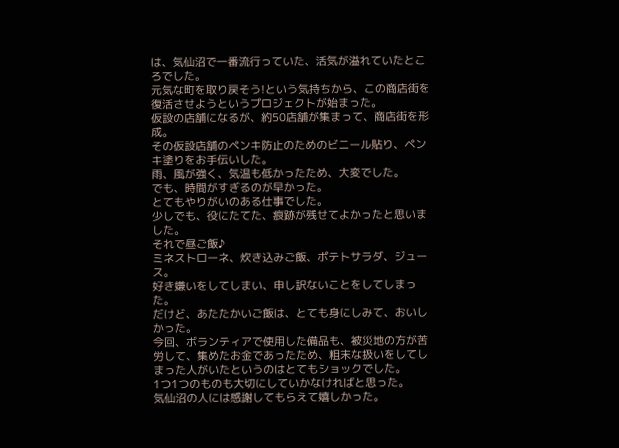は、気仙沼で一番流行っていた、活気が溢れていたところでした。
元気な町を取り戻そう!という気持ちから、この商店街を復活させようというプロジェクトが始まった。
仮設の店舗になるが、約50店舗が集まって、商店街を形成。
その仮設店舗のペンキ防止のためのビニール貼り、ペンキ塗りをお手伝いした。
雨、風が強く、気温も低かったため、大変でした。
でも、時間がすぎるのが早かった。
とてもやりがいのある仕事でした。
少しでも、役にたてた、痕跡が残せてよかったと思いました。
それで昼ご飯♪
ミネストローネ、炊き込みご飯、ポテトサラダ、ジュース。
好き嫌いをしてしまい、申し訳ないことをしてしまった。
だけど、あたたかいご飯は、とても身にしみて、おいしかった。
今回、ボランティアで使用した備品も、被災地の方が苦労して、集めたお金であったため、粗末な扱いをしてしまった人がいたというのはとてもショックでした。
1つ1つのものも大切にしていかなければと思った。
気仙沼の人には感謝してもらえて嬉しかった。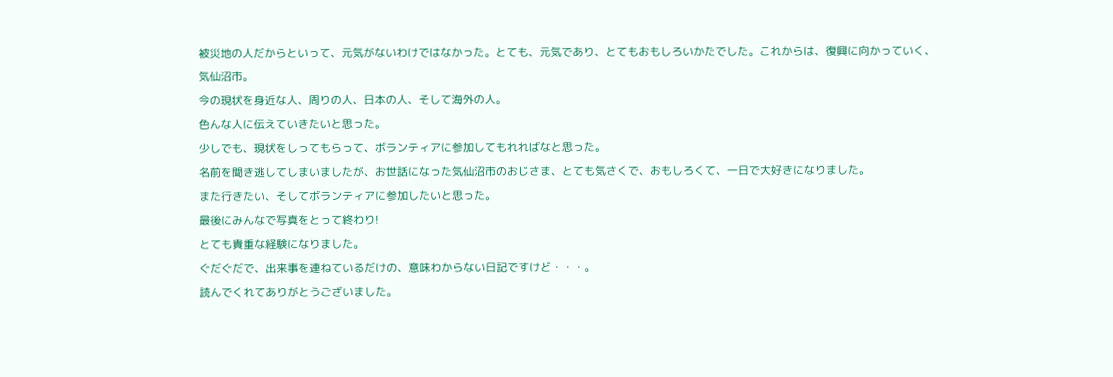被災地の人だからといって、元気がないわけではなかった。とても、元気であり、とてもおもしろいかたでした。これからは、復興に向かっていく、気仙沼市。
今の現状を身近な人、周りの人、日本の人、そして海外の人。
色んな人に伝えていきたいと思った。
少しでも、現状をしってもらって、ボランティアに参加してもれればなと思った。
名前を聞き逃してしまいましたが、お世話になった気仙沼市のおじさま、とても気さくで、おもしろくて、一日で大好きになりました。
また行きたい、そしてボランティアに参加したいと思った。
最後にみんなで写真をとって終わり!
とても貴重な経験になりました。
ぐだぐだで、出来事を連ねているだけの、意味わからない日記ですけど・・・。
読んでくれてありがとうございました。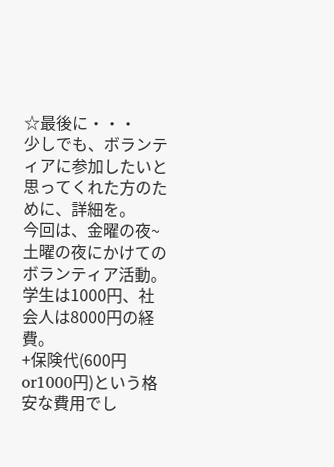☆最後に・・・
少しでも、ボランティアに参加したいと思ってくれた方のために、詳細を。
今回は、金曜の夜~土曜の夜にかけてのボランティア活動。
学生は1000円、社会人は8000円の経費。
+保険代(600円or1000円)という格安な費用でし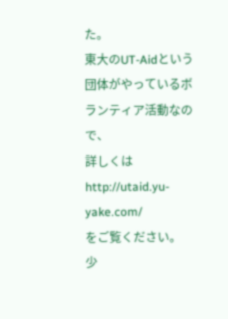た。
東大のUT-Aidという団体がやっているボランティア活動なので、
詳しくは http://utaid.yu-yake.com/
をご覧ください。
少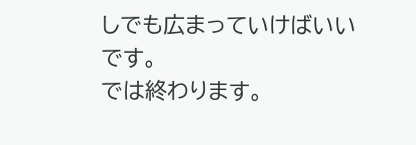しでも広まっていけばいいです。
では終わります。